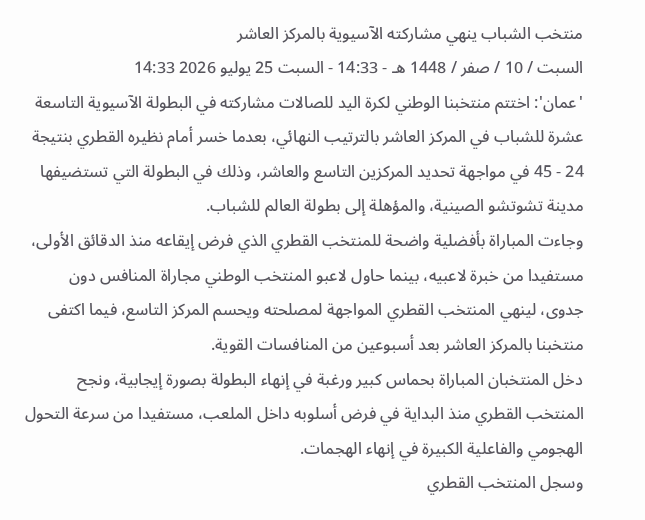منتخب الشباب ينهي مشاركته الآسيوية بالمركز العاشر
السبت / 10 / صفر / 1448 هـ - 14:33 - السبت 25 يوليو 2026 14:33
'عمان': اختتم منتخبنا الوطني لكرة اليد للصالات مشاركته في البطولة الآسيوية التاسعة عشرة للشباب في المركز العاشر بالترتيب النهائي، بعدما خسر أمام نظيره القطري بنتيجة 24 - 45 في مواجهة تحديد المركزين التاسع والعاشر، وذلك في البطولة التي تستضيفها مدينة تشوتشو الصينية، والمؤهلة إلى بطولة العالم للشباب.
وجاءت المباراة بأفضلية واضحة للمنتخب القطري الذي فرض إيقاعه منذ الدقائق الأولى، مستفيدا من خبرة لاعبيه، بينما حاول لاعبو المنتخب الوطني مجاراة المنافس دون جدوى، لينهي المنتخب القطري المواجهة لمصلحته ويحسم المركز التاسع، فيما اكتفى منتخبنا بالمركز العاشر بعد أسبوعين من المنافسات القوية.
دخل المنتخبان المباراة بحماس كبير ورغبة في إنهاء البطولة بصورة إيجابية، ونجح المنتخب القطري منذ البداية في فرض أسلوبه داخل الملعب، مستفيدا من سرعة التحول الهجومي والفاعلية الكبيرة في إنهاء الهجمات.
وسجل المنتخب القطري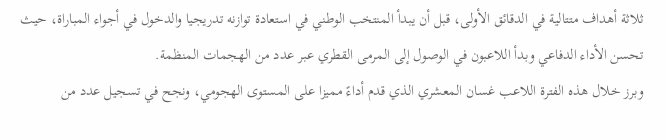ثلاثة أهداف متتالية في الدقائق الأولى، قبل أن يبدأ المنتخب الوطني في استعادة توازنه تدريجيا والدخول في أجواء المباراة، حيث تحسن الأداء الدفاعي وبدأ اللاعبون في الوصول إلى المرمى القطري عبر عدد من الهجمات المنظمة.
وبرز خلال هذه الفترة اللاعب غسان المعشري الذي قدم أداءً مميزا على المستوى الهجومي، ونجح في تسجيل عدد من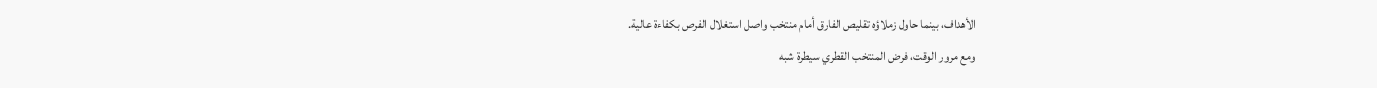الأهداف، بينما حاول زملاؤه تقليص الفارق أمام منتخب واصل استغلال الفرص بكفاءة عالية.
ومع مرور الوقت، فرض المنتخب القطري سيطرة شبه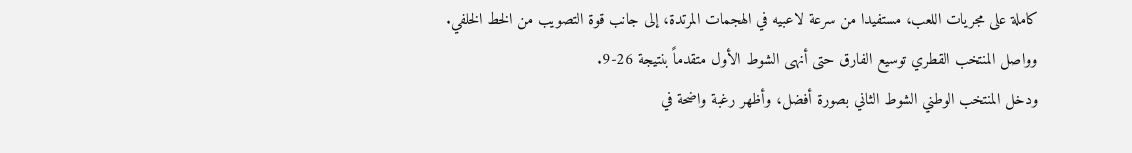كاملة على مجريات اللعب، مستفيدا من سرعة لاعبيه في الهجمات المرتدة، إلى جانب قوة التصويب من الخط الخلفي.
وواصل المنتخب القطري توسيع الفارق حتى أنهى الشوط الأول متقدماً بنتيجة 26-9.
ودخل المنتخب الوطني الشوط الثاني بصورة أفضل، وأظهر رغبة واضحة في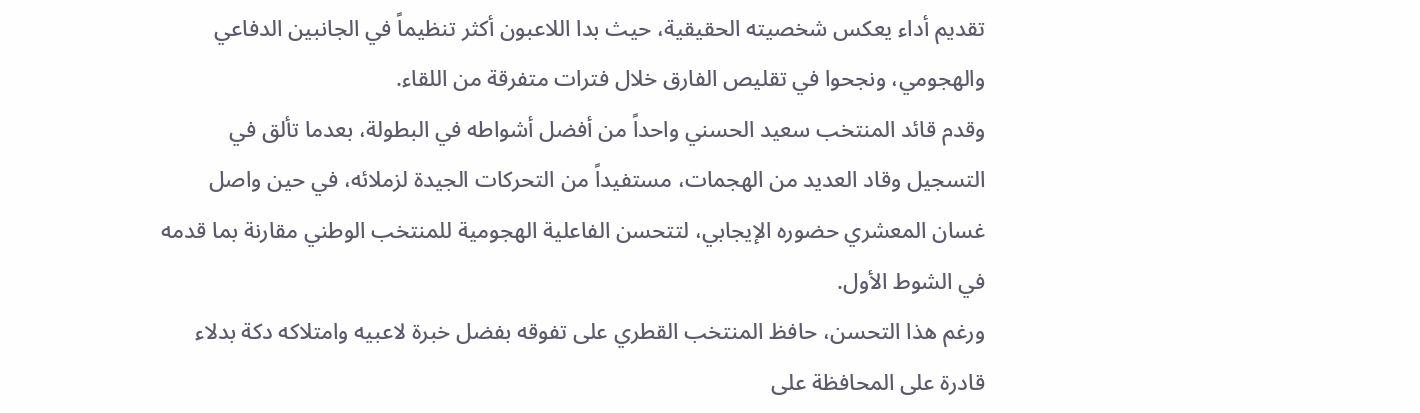تقديم أداء يعكس شخصيته الحقيقية، حيث بدا اللاعبون أكثر تنظيماً في الجانبين الدفاعي والهجومي، ونجحوا في تقليص الفارق خلال فترات متفرقة من اللقاء.
وقدم قائد المنتخب سعيد الحسني واحداً من أفضل أشواطه في البطولة، بعدما تألق في التسجيل وقاد العديد من الهجمات، مستفيداً من التحركات الجيدة لزملائه، في حين واصل غسان المعشري حضوره الإيجابي، لتتحسن الفاعلية الهجومية للمنتخب الوطني مقارنة بما قدمه في الشوط الأول.
ورغم هذا التحسن، حافظ المنتخب القطري على تفوقه بفضل خبرة لاعبيه وامتلاكه دكة بدلاء قادرة على المحافظة على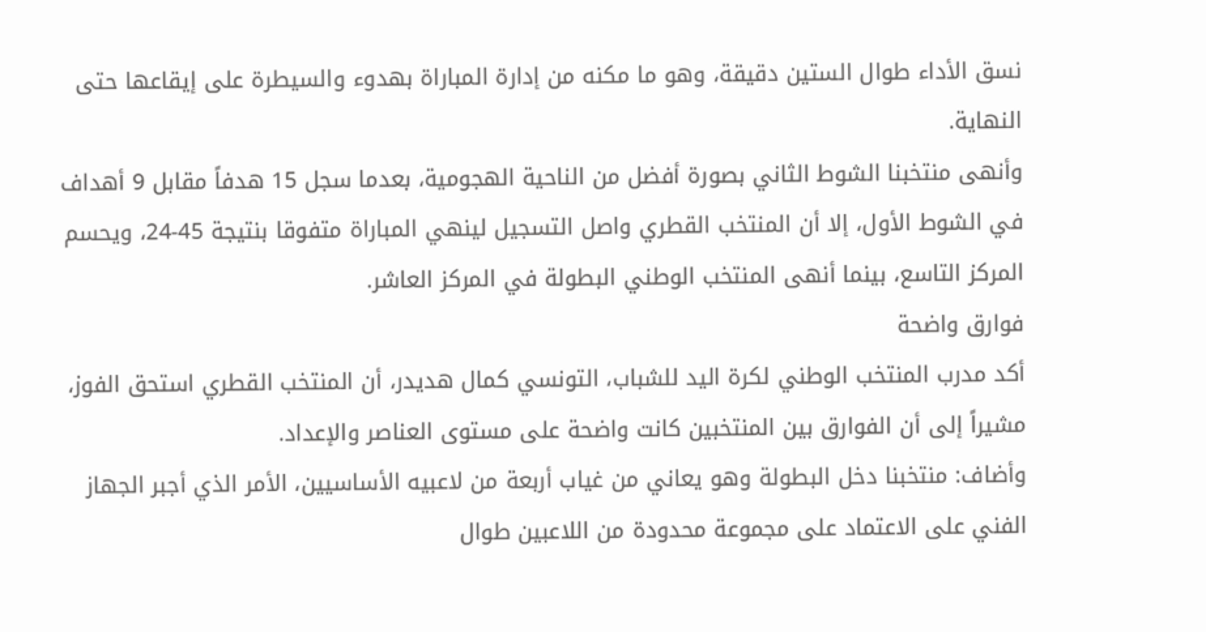نسق الأداء طوال الستين دقيقة، وهو ما مكنه من إدارة المباراة بهدوء والسيطرة على إيقاعها حتى النهاية.
وأنهى منتخبنا الشوط الثاني بصورة أفضل من الناحية الهجومية، بعدما سجل 15 هدفاً مقابل 9 أهداف في الشوط الأول، إلا أن المنتخب القطري واصل التسجيل لينهي المباراة متفوقا بنتيجة 45-24، ويحسم المركز التاسع، بينما أنهى المنتخب الوطني البطولة في المركز العاشر.
فوارق واضحة
أكد مدرب المنتخب الوطني لكرة اليد للشباب، التونسي كمال هديدر، أن المنتخب القطري استحق الفوز، مشيراً إلى أن الفوارق بين المنتخبين كانت واضحة على مستوى العناصر والإعداد.
وأضاف: منتخبنا دخل البطولة وهو يعاني من غياب أربعة من لاعبيه الأساسيين، الأمر الذي أجبر الجهاز الفني على الاعتماد على مجموعة محدودة من اللاعبين طوال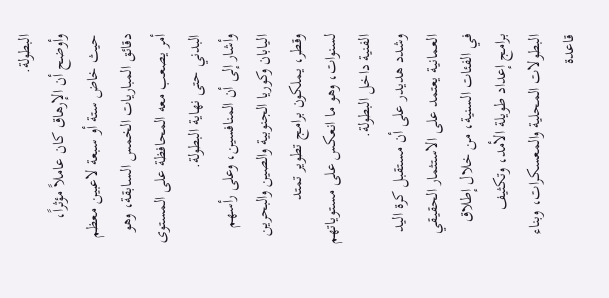البطولة.
وأوضح أن الإرهاق كان عاملاً مؤثراً، حيث خاض ستة أو سبعة لاعبين معظم دقائق المباريات الخمس السابقة، وهو أمر يصعب معه المحافظة على المستوى البدني حتى نهاية البطولة.
وأشار إلى أن المنافسين، وعلى رأسهم اليابان وكوريا الجنوبية والصين والبحرين وقطر، يملكون برامج تطوير تمتد لسنوات، وهو ما انعكس على مستوياتهم الفنية داخل البطولة.
وشدد هديدر على أن مستقبل كرة اليد العمانية يعتمد على الاستثمار الحقيقي في الفئات السنية، من خلال إطلاق برامج إعداد طويلة الأمد، وتكثيف البطولات المحلية والمعسكرات، وبناء قاعدة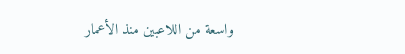واسعة من اللاعبين منذ الأعمار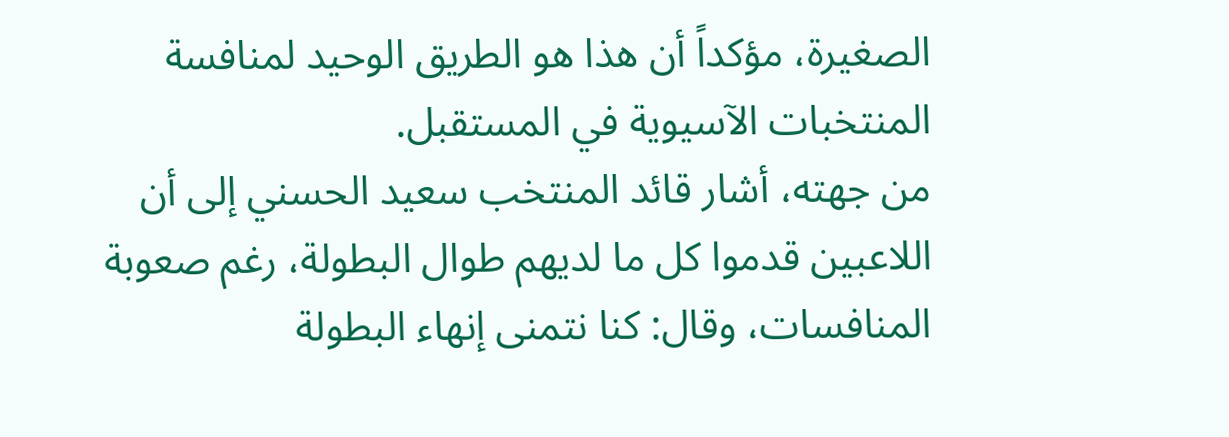الصغيرة، مؤكداً أن هذا هو الطريق الوحيد لمنافسة المنتخبات الآسيوية في المستقبل.
من جهته، أشار قائد المنتخب سعيد الحسني إلى أن اللاعبين قدموا كل ما لديهم طوال البطولة، رغم صعوبة المنافسات، وقال: كنا نتمنى إنهاء البطولة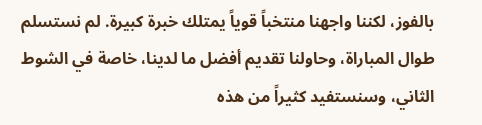بالفوز، لكننا واجهنا منتخباً قوياً يمتلك خبرة كبيرة. لم نستسلم طوال المباراة، وحاولنا تقديم أفضل ما لدينا، خاصة في الشوط الثاني، وسنستفيد كثيراً من هذه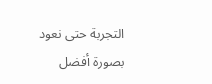التجربة حتى نعود بصورة أفضل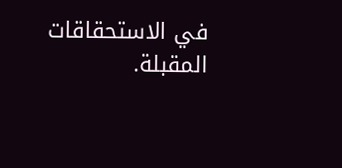في الاستحقاقات المقبلة.